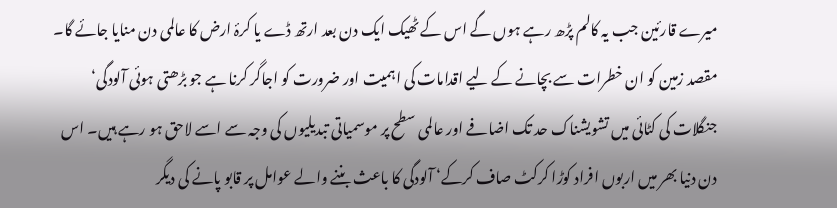میرے قارئین جب یہ کالم پڑھ رہے ہوں گے اس کے ٹھیک ایک دن بعد ارتھ ڈے یا کرۂ ارض کا عالمی دن منایا جائے گا۔ مقصد زمین کو ان خطرات سے بچانے کے لیے اقدامات کی اہمیت اور ضرورت کو اجاگر کرنا ہے جو بڑھتی ہوئی آلودگی‘ جنگلات کی کٹائی میں تشویشناک حد تک اضافے اور عالمی سطح پر موسمیاتی تبدیلیوں کی وجہ سے اسے لاحق ہو رہے ہیں۔ اس دن دنیا بھر میں اربوں افراد کوڑا کرکٹ صاف کرکے‘ آلودگی کا باعث بننے والے عوامل پر قابو پانے کی دیگر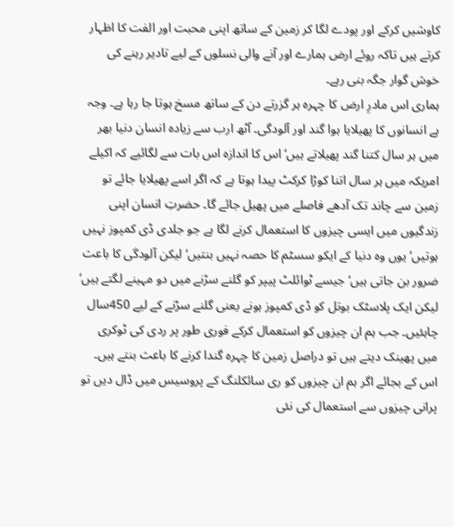کاوشیں کرکے اور پودے لگا کر زمین کے ساتھ اپنی محبت اور الفت کا اظہار کرتے ہیں تاکہ روئے ارض ہمارے اور آنے والی نسلوں کے لیے تادیر رہنے کی خوش گوار جگہ بنی رہے۔
ہماری اس مادرِ ارض کا چہرہ ہر گزرتے دن کے ساتھ مسخ ہوتا جا رہا ہے۔ وجہ ہے انسانوں کا پھیلایا ہوا گند اور آلودگی۔ آٹھ ارب سے زیادہ انسان دنیا بھر میں ہر سال کتنا گند پھیلاتے ہیں‘ اس کا اندازہ اس بات سے لگائیے کہ اکیلے امریکہ میں ہر سال اتنا کوڑا کرکٹ پیدا ہوتا ہے کہ اگر اسے پھیلایا جائے تو زمین سے چاند تک آدھے فاصلے میں پھیل جائے گا۔ حضرتِ انسان اپنی زندگیوں میں ایسی چیزوں کا استعمال کرنے لگا ہے جو جلدی ڈی کمپوز نہیں ہوتیں‘ یوں وہ دنیا کے ایکو سسٹم کا حصہ نہیں بنتیں‘ لیکن آلودگی کا باعث ضرور بن جاتی ہیں‘ جیسے ٹوائلٹ پیپر کو گلنے سڑنے میں دو مہینے لگتے ہیں‘ لیکن ایک پلاسٹک بوتل کو ڈی کمپوز ہونے یعنی گلنے سڑنے کے لیے 450سال چاہئیں۔ جب ہم ان چیزوں کو استعمال کرکے فوری طور پر ردی کی ٹوکری میں پھینک دیتے ہیں تو دراصل زمین کا چہرہ گندا کرنے کا باعث بنتے ہیں۔ اس کے بجائے اگر ہم ان چیزوں کو ری سائکلنگ کے پروسیس میں ڈال دیں تو پرانی چیزوں سے استعمال کی نئی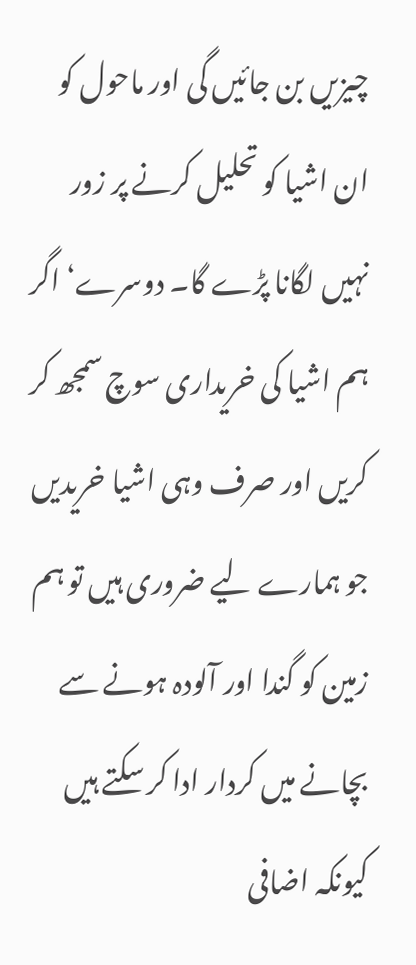چیزیں بن جائیں گی اور ماحول کو ان اشیا کو تحلیل کرنے پر زور نہیں لگانا پڑے گا۔ دوسرے‘ اگر ہم اشیا کی خریداری سوچ سمجھ کر کریں اور صرف وہی اشیا خریدیں جو ہمارے لیے ضروری ہیں تو ہم زمین کو گندا اور آلودہ ہونے سے بچانے میں کردار ادا کر سکتے ہیں کیونکہ اضافی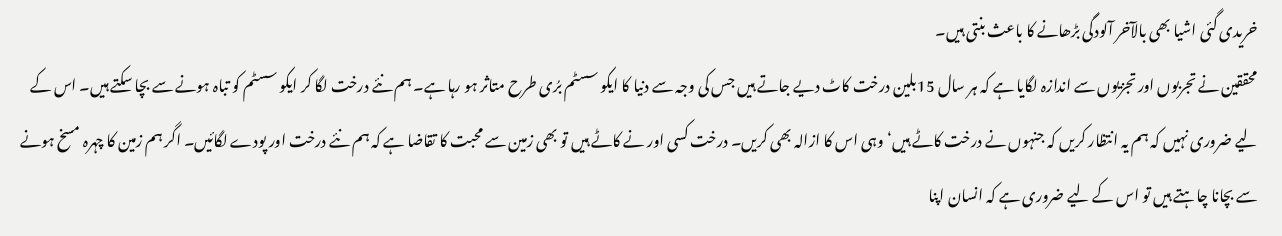خریدی گئی اشیا بھی بالآخر آلودگی بڑھانے کا باعث بنتی ہیں۔
محققین نے تجربوں اور تجزیوں سے اندازہ لگایا ہے کہ ہر سال 15بلین درخت کاٹ دیے جاتے ہیں جس کی وجہ سے دنیا کا ایکو سسٹم برُی طرح متاثر ہو رہا ہے۔ ہم نئے درخت لگا کر ایکو سسٹم کو تباہ ہونے سے بچا سکتے ہیں۔ اس کے لیے ضروری نہیں کہ ہم یہ انتظار کریں کہ جنہوں نے درخت کاٹے ہیں‘ وہی اس کا ازالہ بھی کریں۔ درخت کسی اور نے کاٹے ہیں تو بھی زمین سے محبت کا تقاضا ہے کہ ہم نئے درخت اور پودے لگائیں۔ اگر ہم زمین کا چہرہ مسخ ہونے سے بچانا چاہتے ہیں تو اس کے لیے ضروری ہے کہ انسان اپنا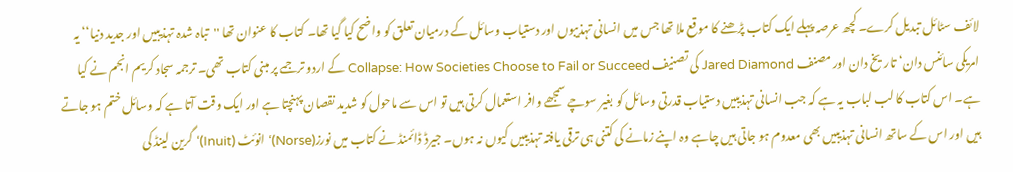لائف سٹائل تبدیل کرے۔ کچھ عرصہ پہلے ایک کتاب پڑھنے کا موقع ملا تھا جس میں انسانی تہذیبوں اور دستیاب وسائل کے درمیان تعلق کو واضح کیا گیا تھا۔ کتاب کا عنوان تھا ''تباہ شدہ تہذیبیں اور جدید دنیا‘‘ یہ امریکی سائنس دان‘ تاریخ دان اور مصنف Jared Diamond کی تصنیف Collapse: How Societies Choose to Fail or Succeed کے اردو ترجمے پر مبنی کتاب تھی۔ ترجمہ سجاد کریم انجم نے کیا ہے۔ اس کتاب کا لب لباب یہ ہے کہ جب انسانی تہذیبیں دستیاب قدرتی وسائل کو بغیر سوچے سمجھے وافر استعمال کرتی ہیں تو اس سے ماحول کو شدید نقصان پہنچتا ہے اور ایک وقت آتا ہے کہ وسائل ختم ہو جاتے ہیں اور اس کے ساتھ انسانی تہذیبیں بھی معدوم ہو جاتی ہیں چاہے وہ اپنے زمانے کی کتنی ہی ترقی یافتہ تہذیبیں کیوں نہ ہوں۔ جیرڈ ڈائمنڈ نے کتاب میں نورز(Norse)‘ انوئٹ (Inuit)‘ گرین لینڈ کی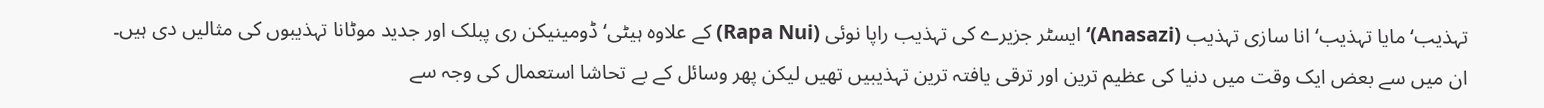تہذیب‘ مایا تہذیب‘ انا سازی تہذیب (Anasazi)‘ ایسٹر جزیرے کی تہذیب راپا نوئی (Rapa Nui) کے علاوہ ہیٹی‘ ڈومینیکن ری پبلک اور جدید موٹانا تہذیبوں کی مثالیں دی ہیں۔ ان میں سے بعض ایک وقت میں دنیا کی عظیم ترین اور ترقی یافتہ ترین تہذیبیں تھیں لیکن پھر وسائل کے بے تحاشا استعمال کی وجہ سے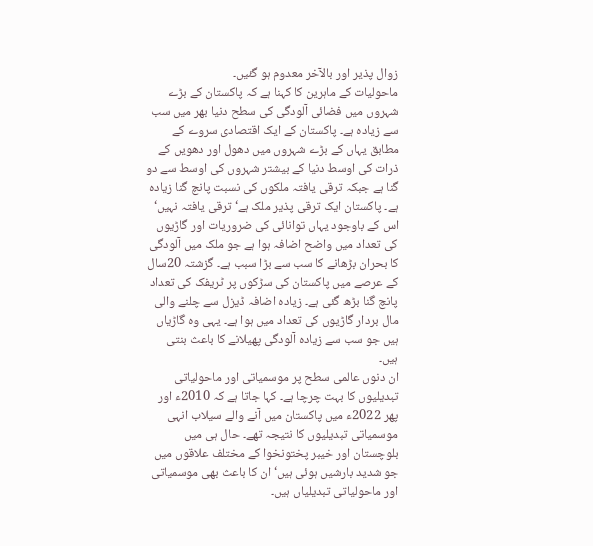زوال پذیر اور بالآخر معدوم ہو گئیں۔
ماحولیات کے ماہرین کا کہنا ہے کہ پاکستان کے بڑے شہروں میں فضائی آلودگی کی سطح دنیا بھر میں سب سے زیادہ ہے۔ پاکستان کے ایک اقتصادی سروے کے مطابق یہاں کے بڑے شہروں میں دھول اور دھویں کے ذرات کی اوسط دنیا کے بیشتر شہروں کی اوسط سے دو گنا ہے جبکہ ترقی یافتہ ملکوں کی نسبت پانچ گنا زیادہ ہے۔ پاکستان ایک ترقی پذیر ملک ہے‘ ترقی یافتہ نہیں‘ اس کے باوجود یہاں توانائی کی ضروریات اور گاڑیوں کی تعداد میں واضح اضافہ ہوا ہے جو ملک میں آلودگی کا بحران بڑھانے کا سب سے بڑا سبب ہے۔ گزشتہ 20سال کے عرصے میں پاکستان کی سڑکوں پر ٹریفک کی تعداد پانچ گنا بڑھ گئی ہے۔ زیادہ اضافہ ڈیزل سے چلنے والی مال بردار گاڑیوں کی تعداد میں ہوا ہے۔ یہی وہ گاڑیاں ہیں جو سب سے زیادہ آلودگی پھیلانے کا باعث بنتی ہیں۔
ان دنوں عالمی سطح پر موسمیاتی اور ماحولیاتی تبدیلیوں کا بہت چرچا ہے۔ کہا جاتا ہے کہ 2010ء اور پھر 2022ء میں پاکستان میں آنے والے سیلاب انہی موسمیاتی تبدیلیوں کا نتیجہ تھے۔ حال ہی میں بلوچستان اور خیبر پختونخوا کے مختلف علاقوں میں جو شدید بارشیں ہوئی ہیں‘ ان کا باعث بھی موسمیاتی اور ماحولیاتی تبدیلیاں ہیں۔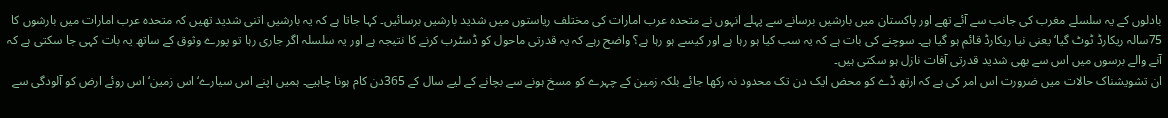بادلوں کے یہ سلسلے مغرب کی جانب سے آئے تھے اور پاکستان میں بارشیں برسانے سے پہلے انہوں نے متحدہ عرب امارات کی مختلف ریاستوں میں شدید بارشیں برسائیں۔ کہا جاتا ہے کہ یہ بارشیں اتنی شدید تھیں کہ متحدہ عرب امارات میں بارشوں کا 75سالہ ریکارڈ ٹوٹ گیا‘ یعنی نیا ریکارڈ قائم ہو گیا ہے۔ سوچنے کی بات ہے کہ یہ سب کیا ہو رہا ہے اور کیسے ہو رہا ہے؟ واضح رہے کہ یہ قدرتی ماحول کو ڈسٹرب کرنے کا نتیجہ ہے اور یہ سلسلہ اگر جاری رہا تو پورے وثوق کے ساتھ یہ بات کہی جا سکتی ہے کہ آنے والے برسوں میں اس سے بھی شدید قدرتی آفات نازل ہو سکتی ہیں۔
ان تشویشناک حالات میں ضرورت اس امر کی ہے کہ ارتھ ڈے کو محض ایک دن تک محدود نہ رکھا جائے بلکہ زمین کے چہرے کو مسخ ہونے سے بچانے کے لیے سال کے 365دن کام ہونا چاہیے۔ ہمیں اپنے اس سیارے‘ اس زمین‘ اس روئے ارض کو آلودگی سے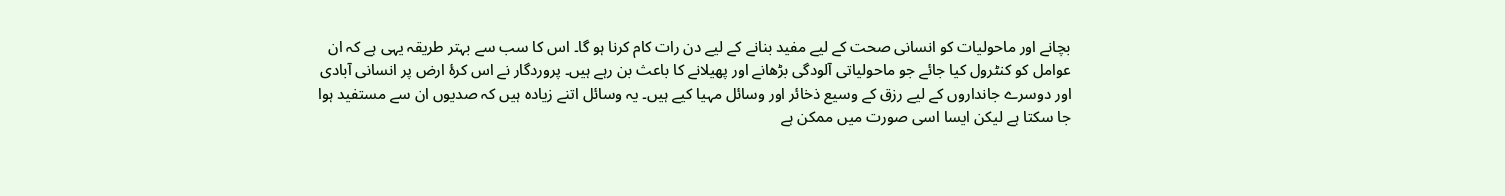بچانے اور ماحولیات کو انسانی صحت کے لیے مفید بنانے کے لیے دن رات کام کرنا ہو گا۔ اس کا سب سے بہتر طریقہ یہی ہے کہ ان عوامل کو کنٹرول کیا جائے جو ماحولیاتی آلودگی بڑھانے اور پھیلانے کا باعث بن رہے ہیں۔ پروردگار نے اس کرۂ ارض پر انسانی آبادی اور دوسرے جانداروں کے لیے رزق کے وسیع ذخائر اور وسائل مہیا کیے ہیں۔ یہ وسائل اتنے زیادہ ہیں کہ صدیوں ان سے مستفید ہوا جا سکتا ہے لیکن ایسا اسی صورت میں ممکن ہے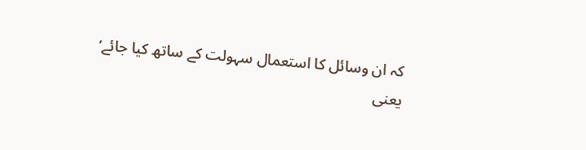کہ ان وسائل کا استعمال سہولت کے ساتھ کیا جائے‘ یعنی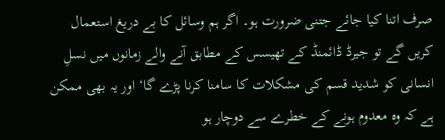صرف اتنا کیا جائے جتنی ضرورت ہو۔ اگر ہم وسائل کا بے دریغ استعمال کریں گے تو جیرڈ ڈائمنڈ کے تھیسس کے مطابق آنے والے زمانوں میں نسلِ انسانی کو شدید قسم کی مشکلات کا سامنا کرنا پڑے گا‘ اور یہ بھی ممکن ہے کہ وہ معدوم ہونے کے خطرے سے دوچار ہو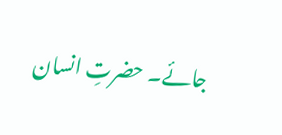جائے۔ حضرتِ انسان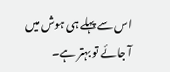اس سے پہلے ہی ہوش میں آ جائے تو بہتر ہے۔